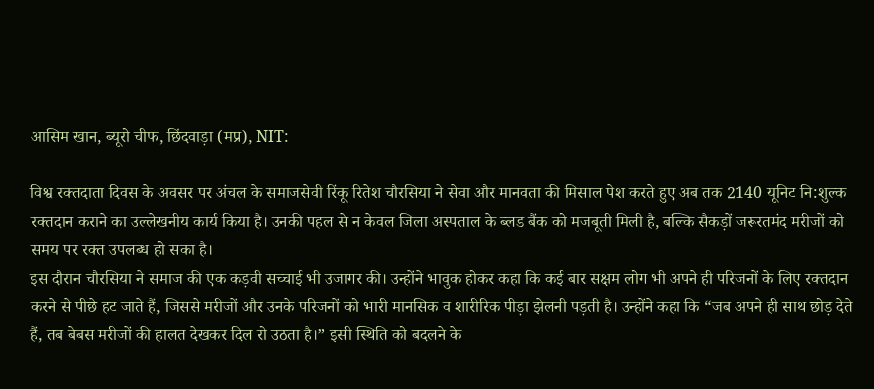आसिम खान, ब्यूरो चीफ, छिंदवाड़ा (मप्र), NIT:

विश्व रक्तदाता दिवस के अवसर पर अंचल के समाजसेवी रिंकू रितेश चौरसिया ने सेवा और मानवता की मिसाल पेश करते हुए अब तक 2140 यूनिट नि:शुल्क रक्तदान कराने का उल्लेखनीय कार्य किया है। उनकी पहल से न केवल जिला अस्पताल के ब्लड बैंक को मजबूती मिली है, बल्कि सैकड़ों जरूरतमंद मरीजों को समय पर रक्त उपलब्ध हो सका है।
इस दौरान चौरसिया ने समाज की एक कड़वी सच्चाई भी उजागर की। उन्होंने भावुक होकर कहा कि कई बार सक्षम लोग भी अपने ही परिजनों के लिए रक्तदान करने से पीछे हट जाते हैं, जिससे मरीजों और उनके परिजनों को भारी मानसिक व शारीरिक पीड़ा झेलनी पड़ती है। उन्होंने कहा कि “जब अपने ही साथ छोड़ देते हैं, तब बेबस मरीजों की हालत देखकर दिल रो उठता है।” इसी स्थिति को बदलने के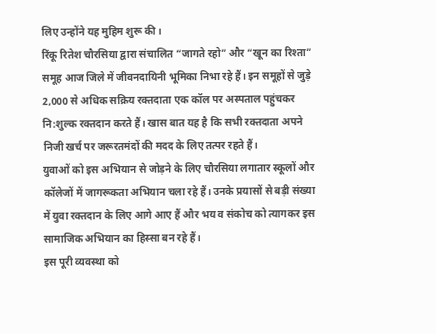लिए उन्होंने यह मुहिम शुरू की।
रिंकू रितेश चौरसिया द्वारा संचालित “जागते रहो” और “खून का रिश्ता” समूह आज जिले में जीवनदायिनी भूमिका निभा रहे हैं। इन समूहों से जुड़े 2,000 से अधिक सक्रिय रक्तदाता एक कॉल पर अस्पताल पहुंचकर नि:शुल्क रक्तदान करते हैं। खास बात यह है कि सभी रक्तदाता अपने निजी खर्च पर जरूरतमंदों की मदद के लिए तत्पर रहते हैं।
युवाओं को इस अभियान से जोड़ने के लिए चौरसिया लगातार स्कूलों और कॉलेजों में जागरूकता अभियान चला रहे हैं। उनके प्रयासों से बड़ी संख्या में युवा रक्तदान के लिए आगे आए हैं और भय व संकोच को त्यागकर इस सामाजिक अभियान का हिस्सा बन रहे हैं।
इस पूरी व्यवस्था को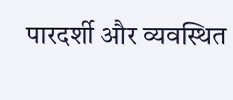पारदर्शी और व्यवस्थित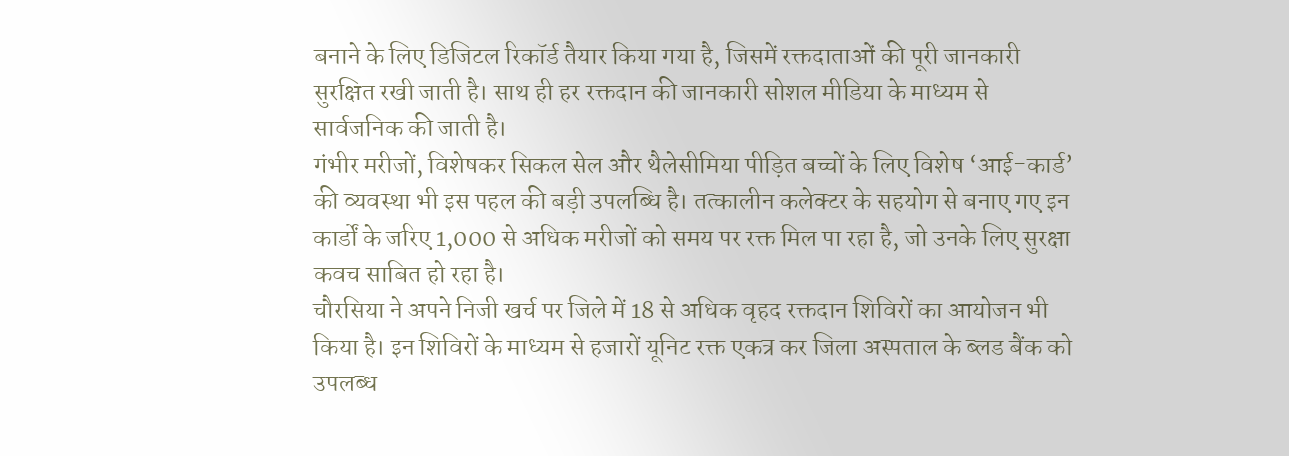बनाने के लिए डिजिटल रिकॉर्ड तैयार किया गया है, जिसमें रक्तदाताओं की पूरी जानकारी सुरक्षित रखी जाती है। साथ ही हर रक्तदान की जानकारी सोशल मीडिया के माध्यम से सार्वजनिक की जाती है।
गंभीर मरीजों, विशेषकर सिकल सेल और थैलेसीमिया पीड़ित बच्चों के लिए विशेष ‘आई-कार्ड’ की व्यवस्था भी इस पहल की बड़ी उपलब्धि है। तत्कालीन कलेक्टर के सहयोग से बनाए गए इन कार्डों के जरिए 1,000 से अधिक मरीजों को समय पर रक्त मिल पा रहा है, जो उनके लिए सुरक्षा कवच साबित हो रहा है।
चौरसिया ने अपने निजी खर्च पर जिले में 18 से अधिक वृहद रक्तदान शिविरों का आयोजन भी किया है। इन शिविरों के माध्यम से हजारों यूनिट रक्त एकत्र कर जिला अस्पताल के ब्लड बैंक को उपलब्ध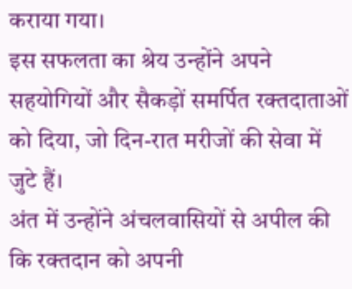कराया गया।
इस सफलता का श्रेय उन्होंने अपने सहयोगियों और सैकड़ों समर्पित रक्तदाताओं को दिया, जो दिन-रात मरीजों की सेवा में जुटे हैं।
अंत में उन्होंने अंचलवासियों से अपील की कि रक्तदान को अपनी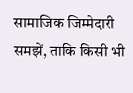सामाजिक जिम्मेदारी समझें, ताकि किसी भी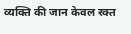व्यक्ति की जान केवल रक्त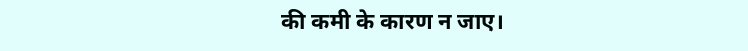की कमी के कारण न जाए।